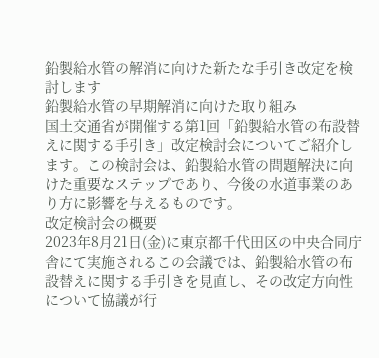鉛製給水管の解消に向けた新たな手引き改定を検討します
鉛製給水管の早期解消に向けた取り組み
国土交通省が開催する第1回「鉛製給水管の布設替えに関する手引き」改定検討会についてご紹介します。この検討会は、鉛製給水管の問題解決に向けた重要なステップであり、今後の水道事業のあり方に影響を与えるものです。
改定検討会の概要
2023年8月21日(金)に東京都千代田区の中央合同庁舎にて実施されるこの会議では、鉛製給水管の布設替えに関する手引きを見直し、その改定方向性について協議が行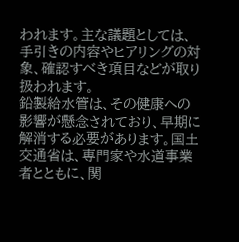われます。主な議題としては、手引きの内容やヒアリングの対象、確認すべき項目などが取り扱われます。
鉛製給水管は、その健康への影響が懸念されており、早期に解消する必要があります。国土交通省は、専門家や水道事業者とともに、関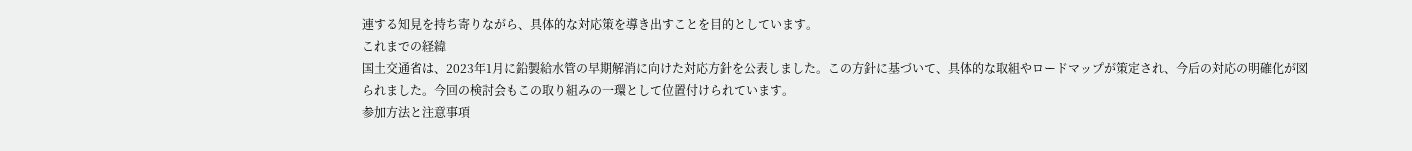連する知見を持ち寄りながら、具体的な対応策を導き出すことを目的としています。
これまでの経緯
国土交通省は、2023年1月に鉛製給水管の早期解消に向けた対応方針を公表しました。この方針に基づいて、具体的な取組やロードマップが策定され、今后の対応の明確化が図られました。今回の検討会もこの取り組みの一環として位置付けられています。
参加方法と注意事項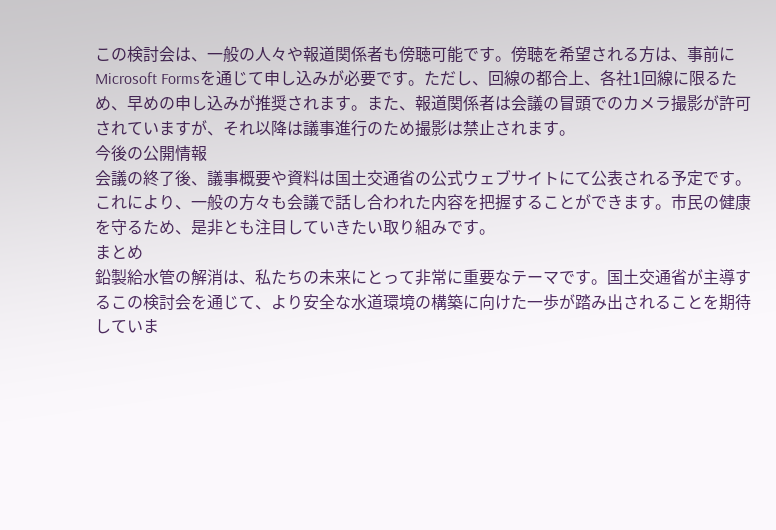この検討会は、一般の人々や報道関係者も傍聴可能です。傍聴を希望される方は、事前にMicrosoft Formsを通じて申し込みが必要です。ただし、回線の都合上、各社1回線に限るため、早めの申し込みが推奨されます。また、報道関係者は会議の冒頭でのカメラ撮影が許可されていますが、それ以降は議事進行のため撮影は禁止されます。
今後の公開情報
会議の終了後、議事概要や資料は国土交通省の公式ウェブサイトにて公表される予定です。これにより、一般の方々も会議で話し合われた内容を把握することができます。市民の健康を守るため、是非とも注目していきたい取り組みです。
まとめ
鉛製給水管の解消は、私たちの未来にとって非常に重要なテーマです。国土交通省が主導するこの検討会を通じて、より安全な水道環境の構築に向けた一歩が踏み出されることを期待していま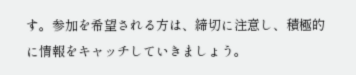す。参加を希望される方は、締切に注意し、積極的に情報をキャッチしていきましょう。